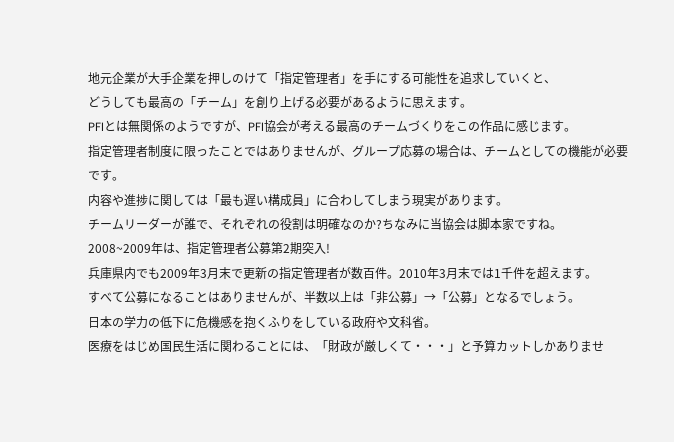地元企業が大手企業を押しのけて「指定管理者」を手にする可能性を追求していくと、
どうしても最高の「チーム」を創り上げる必要があるように思えます。
PFIとは無関係のようですが、PFI協会が考える最高のチームづくりをこの作品に感じます。
指定管理者制度に限ったことではありませんが、グループ応募の場合は、チームとしての機能が必要です。
内容や進捗に関しては「最も遅い構成員」に合わしてしまう現実があります。
チームリーダーが誰で、それぞれの役割は明確なのか?ちなみに当協会は脚本家ですね。
2008~2009年は、指定管理者公募第2期突入!
兵庫県内でも2009年3月末で更新の指定管理者が数百件。2010年3月末では1千件を超えます。
すべて公募になることはありませんが、半数以上は「非公募」→「公募」となるでしょう。
日本の学力の低下に危機感を抱くふりをしている政府や文科省。
医療をはじめ国民生活に関わることには、「財政が厳しくて・・・」と予算カットしかありませ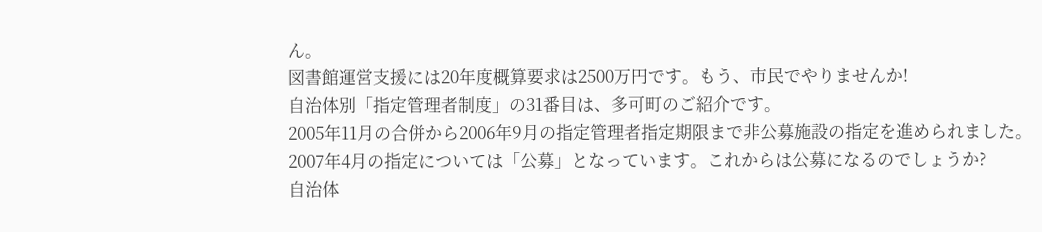ん。
図書館運営支援には20年度概算要求は2500万円です。もう、市民でやりませんか!
自治体別「指定管理者制度」の31番目は、多可町のご紹介です。
2005年11月の合併から2006年9月の指定管理者指定期限まで非公募施設の指定を進められました。
2007年4月の指定については「公募」となっています。これからは公募になるのでしょうか?
自治体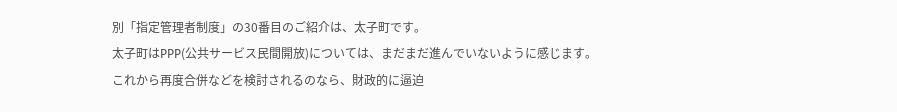別「指定管理者制度」の30番目のご紹介は、太子町です。
太子町はPPP(公共サービス民間開放)については、まだまだ進んでいないように感じます。
これから再度合併などを検討されるのなら、財政的に逼迫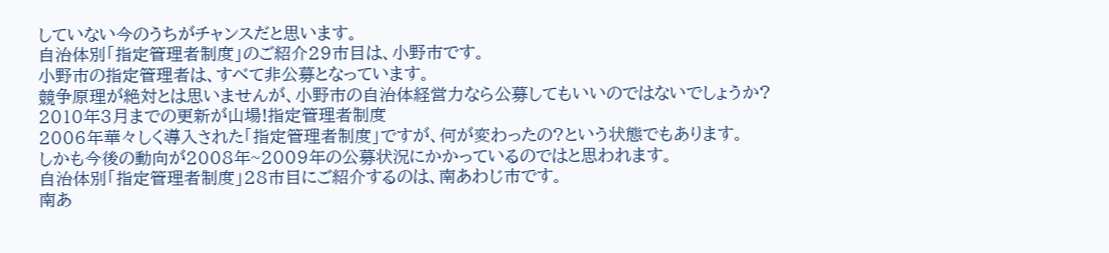していない今のうちがチャンスだと思います。
自治体別「指定管理者制度」のご紹介29市目は、小野市です。
小野市の指定管理者は、すべて非公募となっています。
競争原理が絶対とは思いませんが、小野市の自治体経営力なら公募してもいいのではないでしょうか?
2010年3月までの更新が山場!指定管理者制度
2006年華々しく導入された「指定管理者制度」ですが、何が変わったの?という状態でもあります。
しかも今後の動向が2008年~2009年の公募状況にかかっているのではと思われます。
自治体別「指定管理者制度」28市目にご紹介するのは、南あわじ市です。
南あ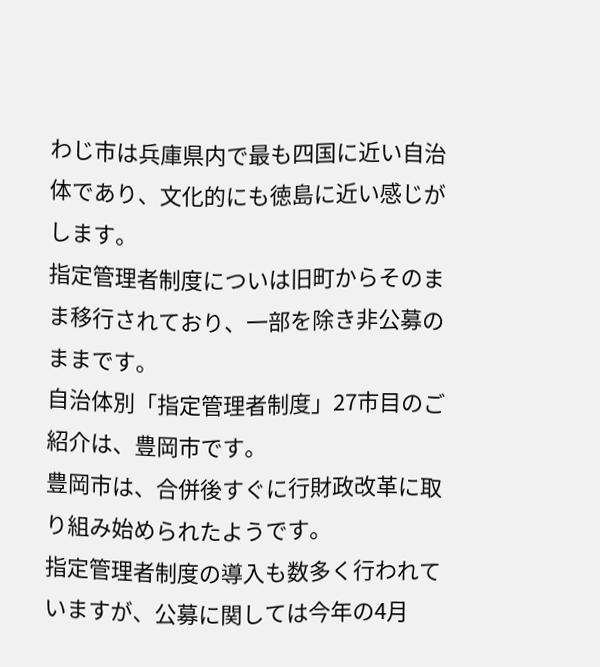わじ市は兵庫県内で最も四国に近い自治体であり、文化的にも徳島に近い感じがします。
指定管理者制度についは旧町からそのまま移行されており、一部を除き非公募のままです。
自治体別「指定管理者制度」27市目のご紹介は、豊岡市です。
豊岡市は、合併後すぐに行財政改革に取り組み始められたようです。
指定管理者制度の導入も数多く行われていますが、公募に関しては今年の4月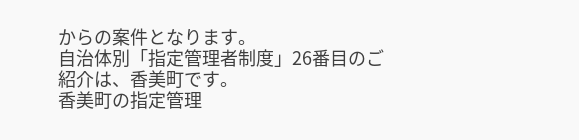からの案件となります。
自治体別「指定管理者制度」26番目のご紹介は、香美町です。
香美町の指定管理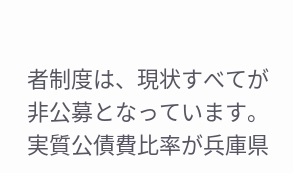者制度は、現状すべてが非公募となっています。
実質公債費比率が兵庫県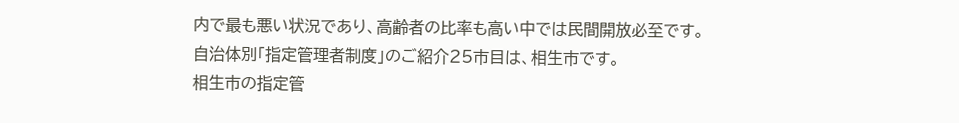内で最も悪い状況であり、高齢者の比率も高い中では民間開放必至です。
自治体別「指定管理者制度」のご紹介25市目は、相生市です。
相生市の指定管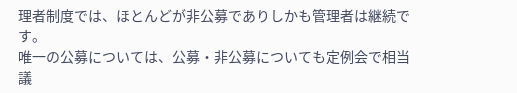理者制度では、ほとんどが非公募でありしかも管理者は継続です。
唯一の公募については、公募・非公募についても定例会で相当議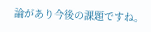論があり今後の課題ですね。